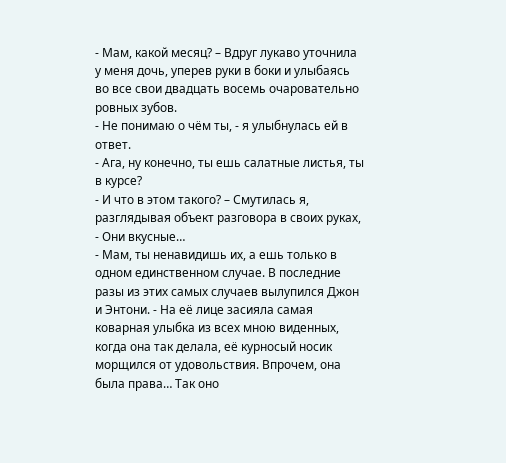- Мам, какой месяц? – Вдруг лукаво уточнила у меня дочь, уперев руки в боки и улыбаясь во все свои двадцать восемь очаровательно ровных зубов.
- Не понимаю о чём ты, - я улыбнулась ей в ответ.
- Ага, ну конечно, ты ешь салатные листья, ты в курсе?
- И что в этом такого? – Смутилась я, разглядывая объект разговора в своих руках, - Они вкусные…
- Мам, ты ненавидишь их, а ешь только в одном единственном случае. В последние разы из этих самых случаев вылупился Джон и Энтони. - На её лице засияла самая коварная улыбка из всех мною виденных, когда она так делала, её курносый носик морщился от удовольствия. Впрочем, она была права… Так оно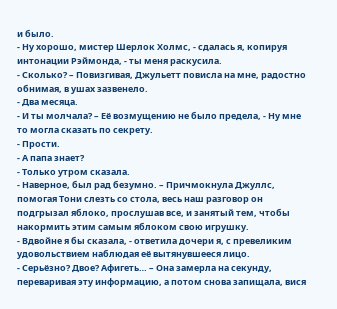и было.
- Ну хорошо, мистер Шерлок Холмс, - сдалась я, копируя интонации Рэймонда, - ты меня раскусила.
- Сколько? – Повизгивая, Джульетт повисла на мне, радостно обнимая, в ушах зазвенело.
- Два месяца.
- И ты молчала? – Её возмущению не было предела, - Ну мне то могла сказать по секрету.
- Прости.
- А папа знает?
- Только утром сказала.
- Наверное, был рад безумно. – Причмокнула Джуллс, помогая Тони слезть со стола, весь наш разговор он подгрызал яблоко, прослушав все, и занятый тем, чтобы накормить этим самым яблоком свою игрушку.
- Вдвойне я бы сказала, - ответила дочери я, с превеликим удовольствием наблюдая её вытянувшееся лицо.
- Серьёзно? Двое? Афигеть… – Она замерла на секунду, переваривая эту информацию, а потом снова запищала, вися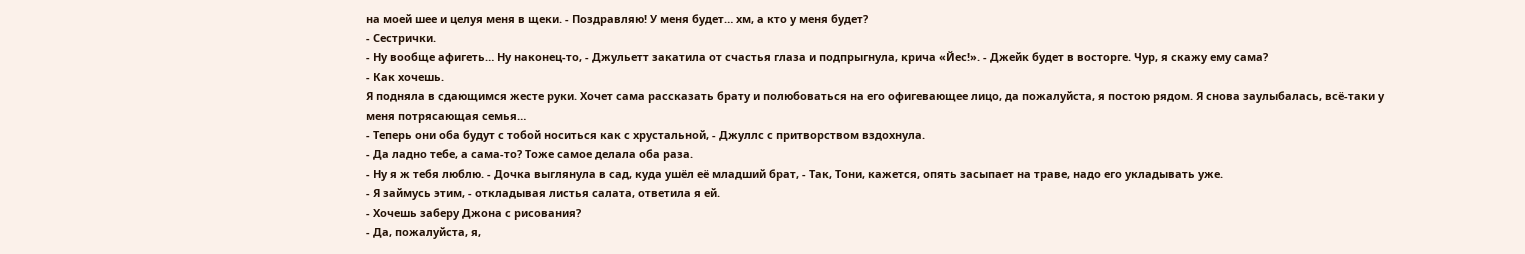на моей шее и целуя меня в щеки. - Поздравляю! У меня будет… хм, а кто у меня будет?
- Сестрички.
- Ну вообще афигеть… Ну наконец-то, - Джульетт закатила от счастья глаза и подпрыгнула, крича «Йес!». - Джейк будет в восторге. Чур, я скажу ему сама?
- Как хочешь.
Я подняла в сдающимся жесте руки. Хочет сама рассказать брату и полюбоваться на его офигевающее лицо, да пожалуйста, я постою рядом. Я снова заулыбалась, всё-таки у меня потрясающая семья…
- Теперь они оба будут с тобой носиться как с хрустальной, - Джуллс с притворством вздохнула.
- Да ладно тебе, а сама-то? Тоже самое делала оба раза.
- Ну я ж тебя люблю. - Дочка выглянула в сад, куда ушёл её младший брат, - Так, Тони, кажется, опять засыпает на траве, надо его укладывать уже.
- Я займусь этим, - откладывая листья салата, ответила я ей.
- Хочешь заберу Джона с рисования?
- Да, пожалуйста, я,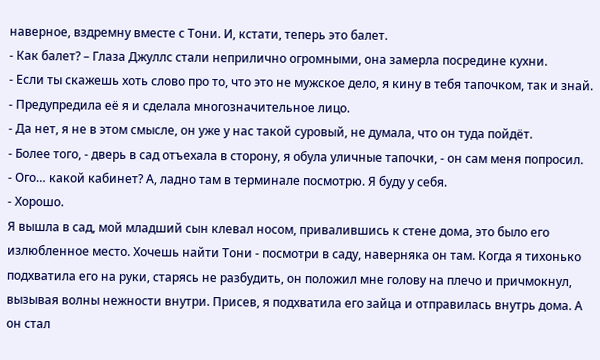наверное, вздремну вместе с Тони. И, кстати, теперь это балет.
- Как балет? – Глаза Джуллс стали неприлично огромными, она замерла посредине кухни.
- Если ты скажешь хоть слово про то, что это не мужское дело, я кину в тебя тапочком, так и знай. - Предупредила её я и сделала многозначительное лицо.
- Да нет, я не в этом смысле, он уже у нас такой суровый, не думала, что он туда пойдёт.
- Более того, - дверь в сад отъехала в сторону, я обула уличные тапочки, - он сам меня попросил.
- Ого… какой кабинет? А, ладно там в терминале посмотрю. Я буду у себя.
- Хорошо.
Я вышла в сад, мой младший сын клевал носом, привалившись к стене дома, это было его излюбленное место. Хочешь найти Тони - посмотри в саду, наверняка он там. Когда я тихонько подхватила его на руки, старясь не разбудить, он положил мне голову на плечо и причмокнул, вызывая волны нежности внутри. Присев, я подхватила его зайца и отправилась внутрь дома. А он стал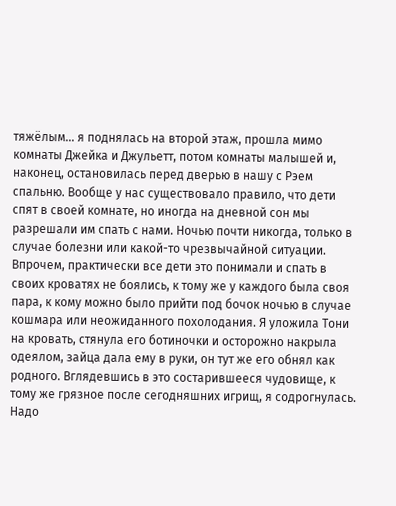тяжёлым… я поднялась на второй этаж, прошла мимо комнаты Джейка и Джульетт, потом комнаты малышей и, наконец, остановилась перед дверью в нашу с Рэем спальню. Вообще у нас существовало правило, что дети спят в своей комнате, но иногда на дневной сон мы разрешали им спать с нами. Ночью почти никогда, только в случае болезни или какой-то чрезвычайной ситуации. Впрочем, практически все дети это понимали и спать в своих кроватях не боялись, к тому же у каждого была своя пара, к кому можно было прийти под бочок ночью в случае кошмара или неожиданного похолодания. Я уложила Тони на кровать, стянула его ботиночки и осторожно накрыла одеялом, зайца дала ему в руки, он тут же его обнял как родного. Вглядевшись в это состарившееся чудовище, к тому же грязное после сегодняшних игрищ, я содрогнулась. Надо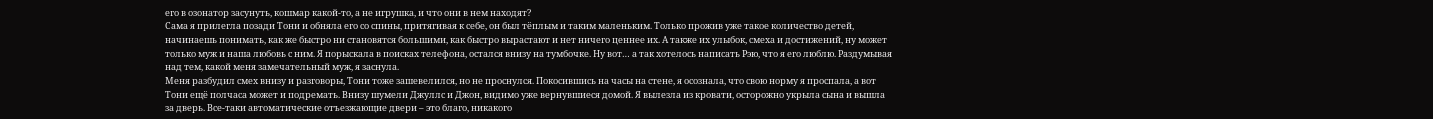его в озонатор засунуть, кошмар какой-то, а не игрушка, и что они в нем находят?
Сама я прилегла позади Тони и обняла его со спины, притягивая к себе, он был тёплым и таким маленьким. Только прожив уже такое количество детей, начинаешь понимать, как же быстро ни становятся большими, как быстро вырастают и нет ничего ценнее их. А также их улыбок, смеха и достижений, ну может только муж и наша любовь с ним. Я порыскала в поисках телефона, остался внизу на тумбочке. Ну вот… а так хотелось написать Рэю, что я его люблю. Раздумывая над тем, какой меня замечательный муж, я заснула.
Меня разбудил смех внизу и разговоры, Тони тоже зашевелился, но не проснулся. Покосившись на часы на стене, я осознала, что свою норму я проспала, а вот Тони ещё полчаса может и подремать. Внизу шумели Джуллс и Джон, видимо уже вернувшиеся домой. Я вылезла из кровати, осторожно укрыла сына и вышла за дверь. Все-таки автоматические отъезжающие двери – это благо, никакого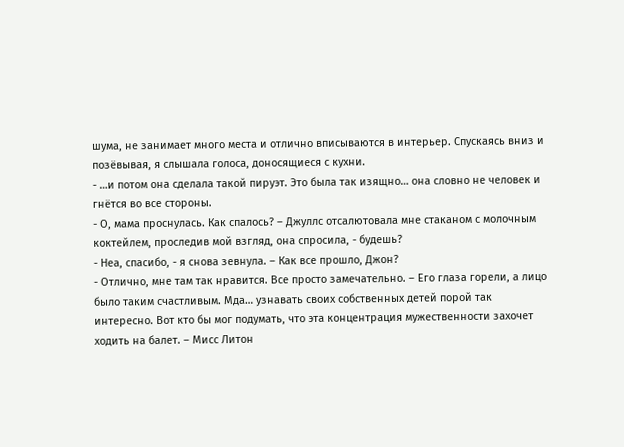шума, не занимает много места и отлично вписываются в интерьер. Спускаясь вниз и позёвывая, я слышала голоса, доносящиеся с кухни.
- …и потом она сделала такой пируэт. Это была так изящно… она словно не человек и гнётся во все стороны.
- О, мама проснулась. Как спалось? – Джуллс отсалютовала мне стаканом с молочным коктейлем, проследив мой взгляд, она спросила, - будешь?
- Неа, спасибо, - я снова зевнула. – Как все прошло, Джон?
- Отлично, мне там так нравится. Все просто замечательно. – Его глаза горели, а лицо было таким счастливым. Мда… узнавать своих собственных детей порой так интересно. Вот кто бы мог подумать, что эта концентрация мужественности захочет ходить на балет. – Мисс Литон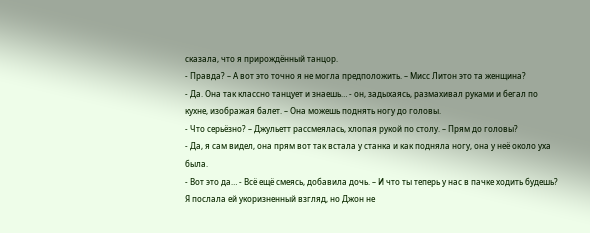сказала, что я прирождённый танцор.
- Правда? – А вот это точно я не могла предположить. – Мисс Литон это та женщина?
- Да. Она так классно танцует и знаешь… - он, задыхаясь, размахивал руками и бегал по кухне, изображая балет. – Она можешь поднять ногу до головы.
- Что серьёзно? – Джульетт рассмеялась, хлопая рукой по столу. – Прям до головы?
- Да, я сам видел, она прям вот так встала у станка и как подняла ногу, она у неё около уха была.
- Вот это да… - Всё ещё смеясь, добавила дочь. – И что ты теперь у нас в пачке ходить будешь?
Я послала ей укоризненный взгляд, но Джон не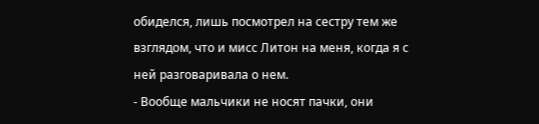обиделся, лишь посмотрел на сестру тем же взглядом, что и мисс Литон на меня, когда я с ней разговаривала о нем.
- Вообще мальчики не носят пачки, они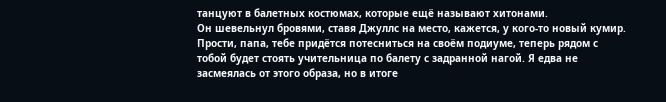танцуют в балетных костюмах, которые ещё называют хитонами.
Он шевельнул бровями, ставя Джуллс на место, кажется, у кого-то новый кумир. Прости, папа, тебе придётся потесниться на своём подиуме, теперь рядом с тобой будет стоять учительница по балету с задранной нагой. Я едва не засмеялась от этого образа, но в итоге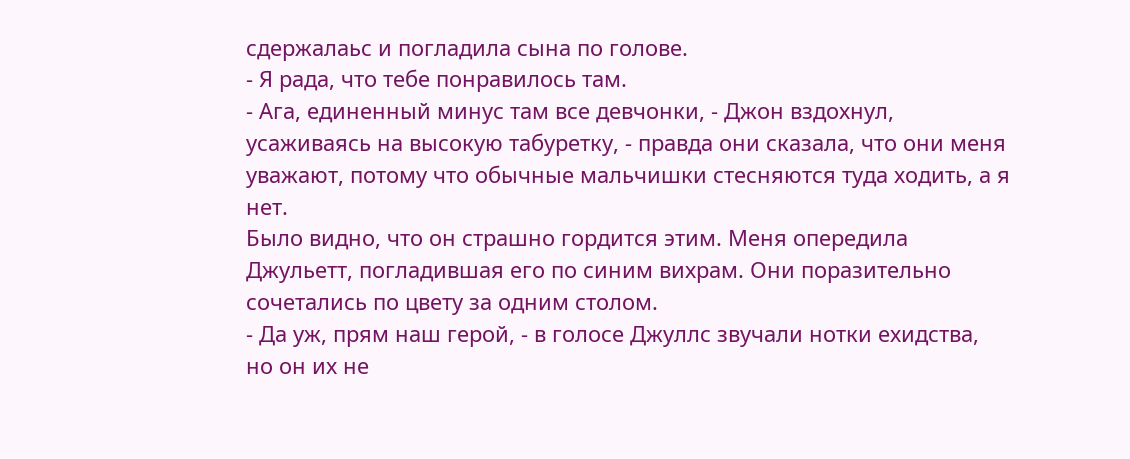сдержалаьс и погладила сына по голове.
- Я рада, что тебе понравилось там.
- Ага, единенный минус там все девчонки, - Джон вздохнул, усаживаясь на высокую табуретку, - правда они сказала, что они меня уважают, потому что обычные мальчишки стесняются туда ходить, а я нет.
Было видно, что он страшно гордится этим. Меня опередила Джульетт, погладившая его по синим вихрам. Они поразительно сочетались по цвету за одним столом.
- Да уж, прям наш герой, - в голосе Джуллс звучали нотки ехидства, но он их не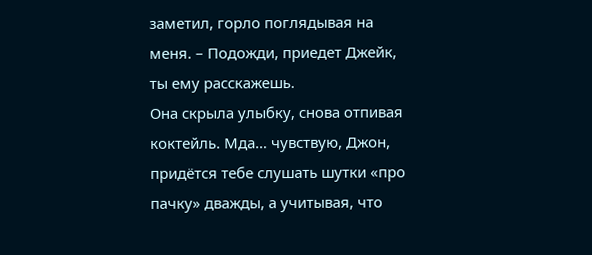заметил, горло поглядывая на меня. – Подожди, приедет Джейк, ты ему расскажешь.
Она скрыла улыбку, снова отпивая коктейль. Мда… чувствую, Джон, придётся тебе слушать шутки «про пачку» дважды, а учитывая, что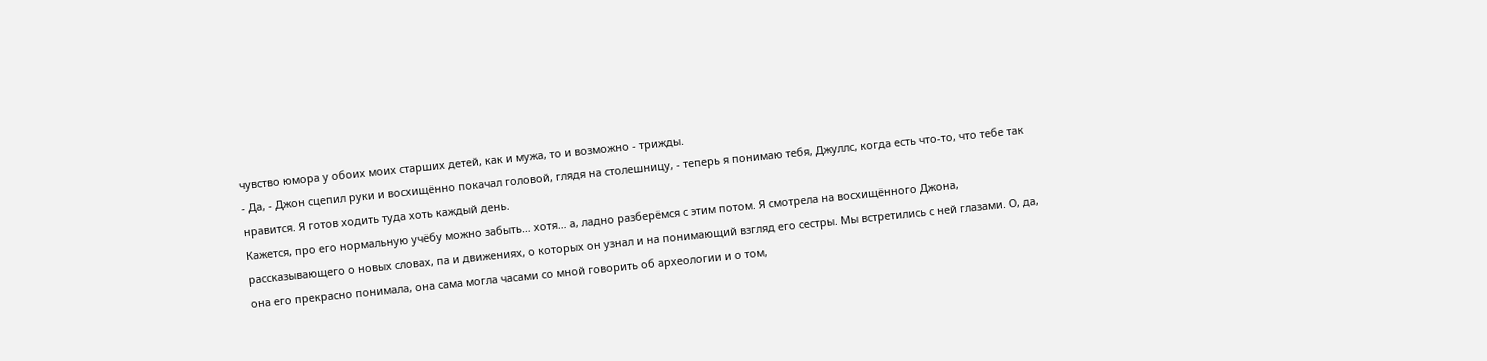чувство юмора у обоих моих старших детей, как и мужа, то и возможно - трижды.
- Да, - Джон сцепил руки и восхищённо покачал головой, глядя на столешницу, - теперь я понимаю тебя, Джуллс, когда есть что-то, что тебе так нравится. Я готов ходить туда хоть каждый день.
Кажется, про его нормальную учёбу можно забыть… хотя… а, ладно разберёмся с этим потом. Я смотрела на восхищённого Джона, рассказывающего о новых словах, па и движениях, о которых он узнал и на понимающий взгляд его сестры. Мы встретились с ней глазами. О, да, она его прекрасно понимала, она сама могла часами со мной говорить об археологии и о том,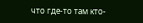что где-то там кто-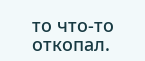то что-то откопал.